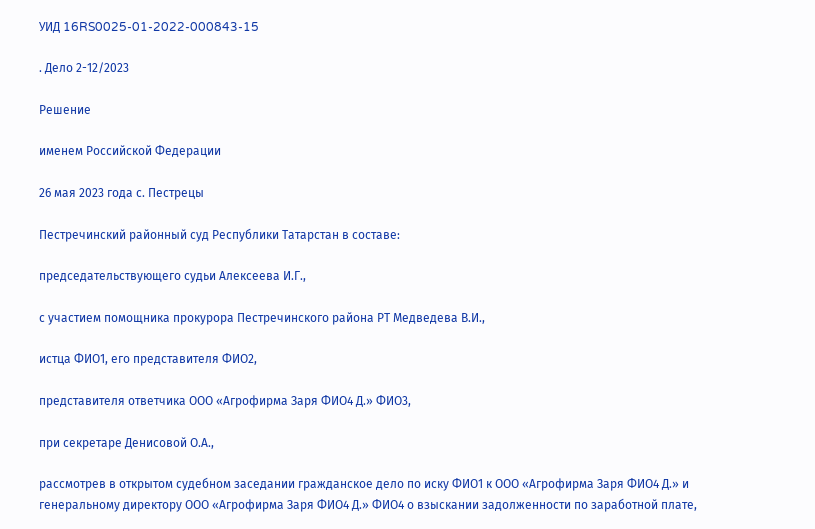УИД 16RS0025-01-2022-000843-15

. Дело 2-12/2023

Решение

именем Российской Федерации

26 мая 2023 года с. Пестрецы

Пестречинский районный суд Республики Татарстан в составе:

председательствующего судьи Алексеева И.Г.,

с участием помощника прокурора Пестречинского района РТ Медведева В.И.,

истца ФИО1, его представителя ФИО2,

представителя ответчика ООО «Агрофирма Заря ФИО4 Д.» ФИО3,

при секретаре Денисовой О.А.,

рассмотрев в открытом судебном заседании гражданское дело по иску ФИО1 к ООО «Агрофирма Заря ФИО4 Д.» и генеральному директору ООО «Агрофирма Заря ФИО4 Д.» ФИО4 о взыскании задолженности по заработной плате,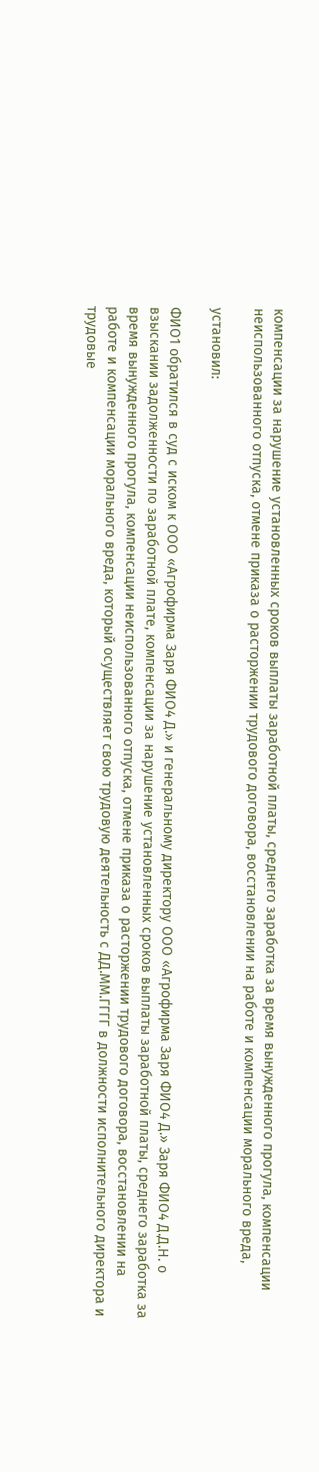компенсации за нарушение установленных сроков выплаты заработной платы, среднего заработка за время вынужденного прогула, компенсации неиспользованного отпуска, отмене приказа о расторжении трудового договора, восстановлении на работе и компенсации морального вреда,

установил:

ФИО1 обратился в суд с иском к ООО «Агрофирма Заря ФИО4 Д.» и генеральному директору ООО «Агрофирма Заря ФИО4 Д.» Заря ФИО4 Д.Д.Н. о взыскании задолженности по заработной плате, компенсации за нарушение установленных сроков выплаты заработной платы, среднего заработка за время вынужденного прогула, компенсации неиспользованного отпуска, отмене приказа о расторжении трудового договора, восстановлении на работе и компенсации морального вреда, который осуществляет свою трудовую деятельность с ДД.ММ.ГГГГ в должности исполнительного директора и трудовые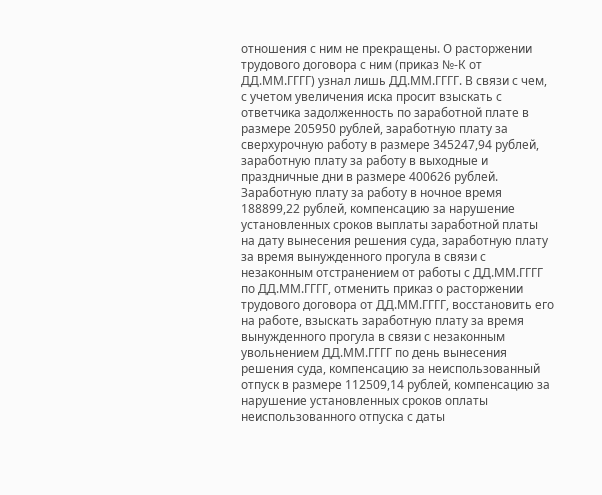отношения с ним не прекращены. О расторжении трудового договора с ним (приказ №-К от ДД.ММ.ГГГГ) узнал лишь ДД.ММ.ГГГГ. В связи с чем, с учетом увеличения иска просит взыскать с ответчика задолженность по заработной плате в размере 205950 рублей, заработную плату за сверхурочную работу в размере 345247,94 рублей, заработную плату за работу в выходные и праздничные дни в размере 400626 рублей. Заработную плату за работу в ночное время 188899,22 рублей, компенсацию за нарушение установленных сроков выплаты заработной платы на дату вынесения решения суда, заработную плату за время вынужденного прогула в связи с незаконным отстранением от работы с ДД.ММ.ГГГГ по ДД.ММ.ГГГГ, отменить приказ о расторжении трудового договора от ДД.ММ.ГГГГ, восстановить его на работе, взыскать заработную плату за время вынужденного прогула в связи с незаконным увольнением ДД.ММ.ГГГГ по день вынесения решения суда, компенсацию за неиспользованный отпуск в размере 112509,14 рублей, компенсацию за нарушение установленных сроков оплаты неиспользованного отпуска с даты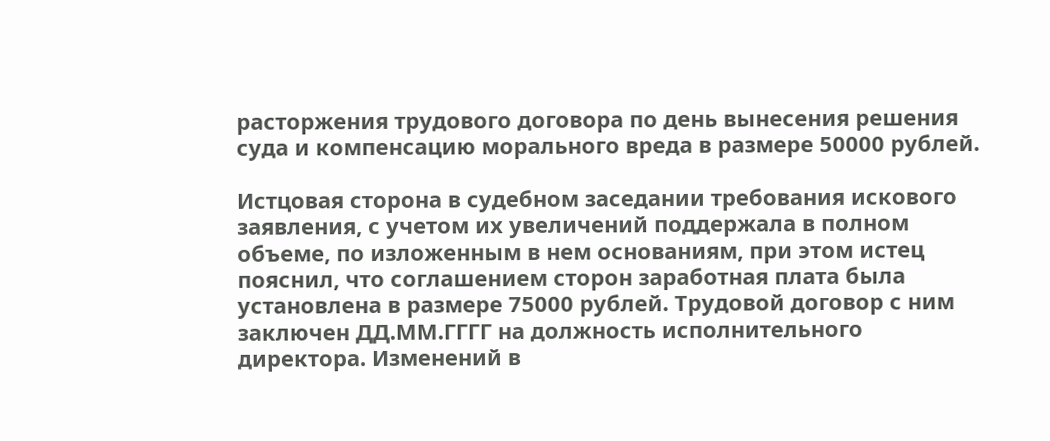расторжения трудового договора по день вынесения решения суда и компенсацию морального вреда в размере 50000 рублей.

Истцовая сторона в судебном заседании требования искового заявления, с учетом их увеличений поддержала в полном объеме, по изложенным в нем основаниям, при этом истец пояснил, что соглашением сторон заработная плата была установлена в размере 75000 рублей. Трудовой договор с ним заключен ДД.ММ.ГГГГ на должность исполнительного директора. Изменений в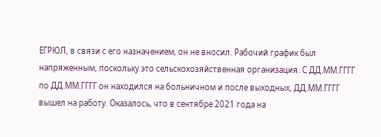ЕГРЮЛ, в связи с его назначением, он не вносил. Рабочий график был напряженным, поскольку это сельскохозяйственная организация. С ДД.ММ.ГГГГ по ДД.ММ.ГГГГ он находился на больничном и после выходных, ДД.ММ.ГГГГ вышел на работу. Оказалось, что в сентябре 2021 года на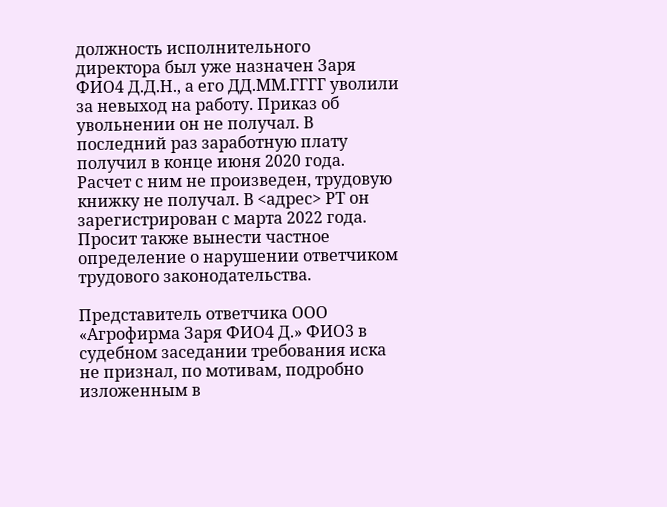должность исполнительного директора был уже назначен Заря ФИО4 Д.Д.Н., а его ДД.ММ.ГГГГ уволили за невыход на работу. Приказ об увольнении он не получал. В последний раз заработную плату получил в конце июня 2020 года. Расчет с ним не произведен, трудовую книжку не получал. В <адрес> РТ он зарегистрирован с марта 2022 года. Просит также вынести частное определение о нарушении ответчиком трудового законодательства.

Представитель ответчика ООО «Агрофирма Заря ФИО4 Д.» ФИО3 в судебном заседании требования иска не признал, по мотивам, подробно изложенным в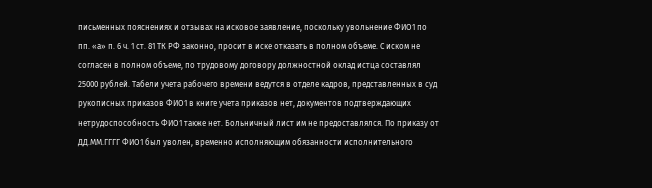письменных пояснениях и отзывах на исковое заявление, поскольку увольнение ФИО1 по пп. «а» п. 6 ч. 1 ст. 81 ТК РФ законно, просит в иске отказать в полном объеме. С иском не согласен в полном объеме, по трудовому договору должностной оклад истца составлял 25000 рублей. Табели учета рабочего времени ведутся в отделе кадров, представленных в суд рукописных приказов ФИО1 в книге учета приказов нет, документов подтверждающих нетрудоспособность ФИО1 также нет. Больничный лист им не предоставлялся. По приказу от ДД.ММ.ГГГГ ФИО1 был уволен, временно исполняющим обязанности исполнительного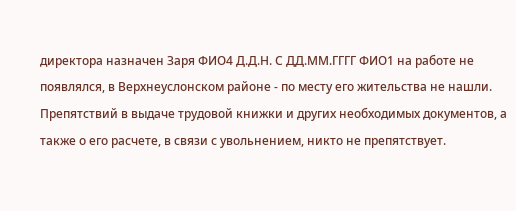директора назначен Заря ФИО4 Д.Д.Н. С ДД.ММ.ГГГГ ФИО1 на работе не появлялся, в Верхнеуслонском районе - по месту его жительства не нашли. Препятствий в выдаче трудовой книжки и других необходимых документов, а также о его расчете, в связи с увольнением, никто не препятствует.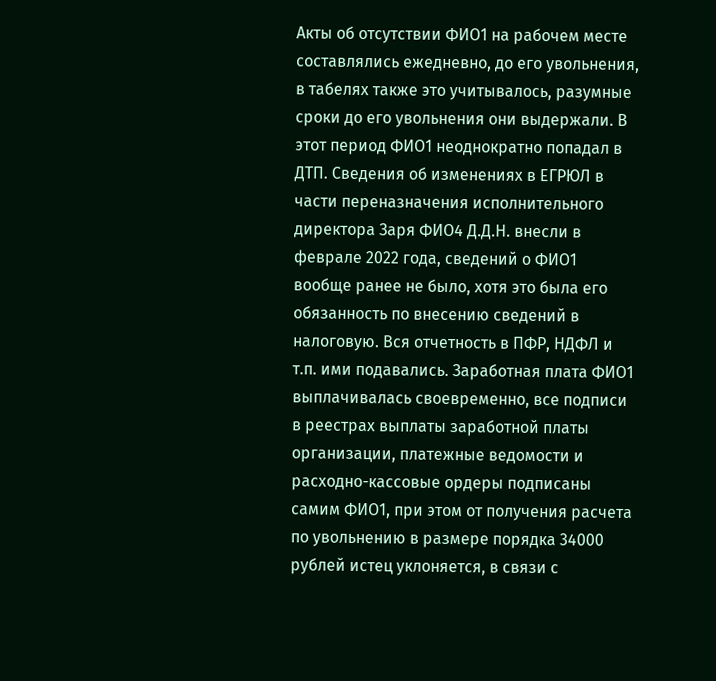Акты об отсутствии ФИО1 на рабочем месте составлялись ежедневно, до его увольнения, в табелях также это учитывалось, разумные сроки до его увольнения они выдержали. В этот период ФИО1 неоднократно попадал в ДТП. Сведения об изменениях в ЕГРЮЛ в части переназначения исполнительного директора Заря ФИО4 Д.Д.Н. внесли в феврале 2022 года, сведений о ФИО1 вообще ранее не было, хотя это была его обязанность по внесению сведений в налоговую. Вся отчетность в ПФР, НДФЛ и т.п. ими подавались. Заработная плата ФИО1 выплачивалась своевременно, все подписи в реестрах выплаты заработной платы организации, платежные ведомости и расходно-кассовые ордеры подписаны самим ФИО1, при этом от получения расчета по увольнению в размере порядка 34000 рублей истец уклоняется, в связи с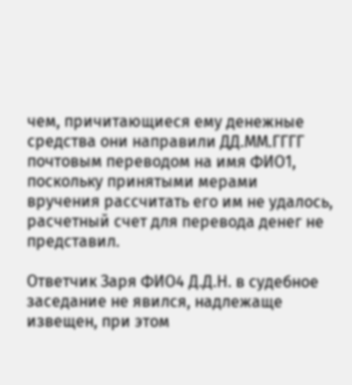чем, причитающиеся ему денежные средства они направили ДД.ММ.ГГГГ почтовым переводом на имя ФИО1, поскольку принятыми мерами вручения рассчитать его им не удалось, расчетный счет для перевода денег не представил.

Ответчик Заря ФИО4 Д.Д.Н. в судебное заседание не явился, надлежаще извещен, при этом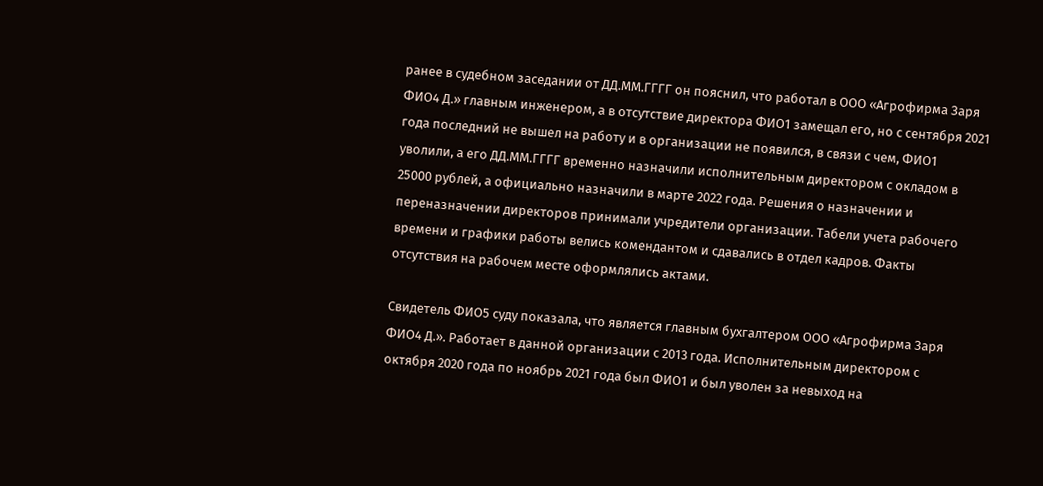ранее в судебном заседании от ДД.ММ.ГГГГ он пояснил, что работал в ООО «Агрофирма Заря ФИО4 Д.» главным инженером, а в отсутствие директора ФИО1 замещал его, но с сентября 2021 года последний не вышел на работу и в организации не появился, в связи с чем, ФИО1 уволили, а его ДД.ММ.ГГГГ временно назначили исполнительным директором с окладом в 25000 рублей, а официально назначили в марте 2022 года. Решения о назначении и переназначении директоров принимали учредители организации. Табели учета рабочего времени и графики работы велись комендантом и сдавались в отдел кадров. Факты отсутствия на рабочем месте оформлялись актами.

Свидетель ФИО5 суду показала, что является главным бухгалтером ООО «Агрофирма Заря ФИО4 Д.». Работает в данной организации с 2013 года. Исполнительным директором с октября 2020 года по ноябрь 2021 года был ФИО1 и был уволен за невыход на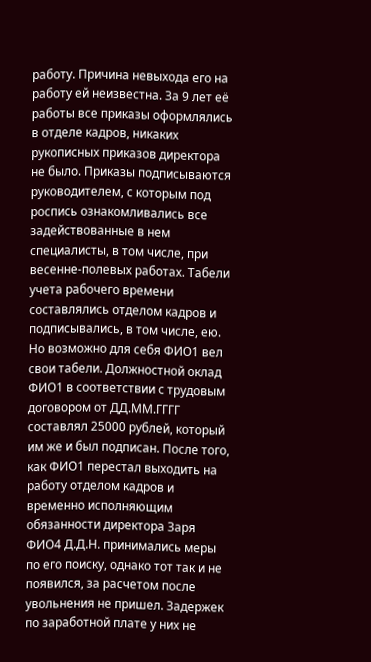работу. Причина невыхода его на работу ей неизвестна. За 9 лет её работы все приказы оформлялись в отделе кадров, никаких рукописных приказов директора не было. Приказы подписываются руководителем, с которым под роспись ознакомливались все задействованные в нем специалисты, в том числе, при весенне-полевых работах. Табели учета рабочего времени составлялись отделом кадров и подписывались, в том числе, ею. Но возможно для себя ФИО1 вел свои табели. Должностной оклад ФИО1 в соответствии с трудовым договором от ДД.ММ.ГГГГ составлял 25000 рублей, который им же и был подписан. После того, как ФИО1 перестал выходить на работу отделом кадров и временно исполняющим обязанности директора Заря ФИО4 Д.Д.Н. принимались меры по его поиску, однако тот так и не появился, за расчетом после увольнения не пришел. Задержек по заработной плате у них не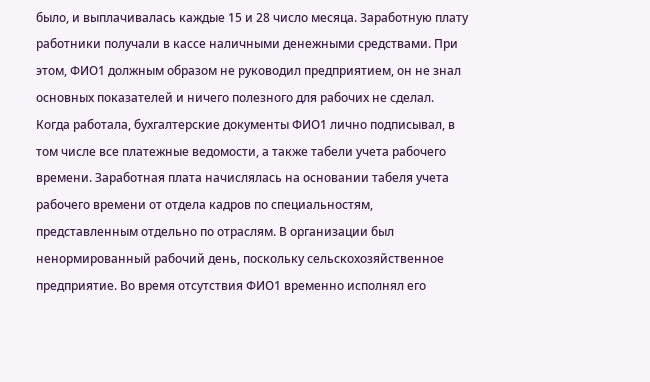было, и выплачивалась каждые 15 и 28 число месяца. Заработную плату работники получали в кассе наличными денежными средствами. При этом, ФИО1 должным образом не руководил предприятием, он не знал основных показателей и ничего полезного для рабочих не сделал. Когда работала, бухгалтерские документы ФИО1 лично подписывал, в том числе все платежные ведомости, а также табели учета рабочего времени. Заработная плата начислялась на основании табеля учета рабочего времени от отдела кадров по специальностям, представленным отдельно по отраслям. В организации был ненормированный рабочий день, поскольку сельскохозяйственное предприятие. Во время отсутствия ФИО1 временно исполнял его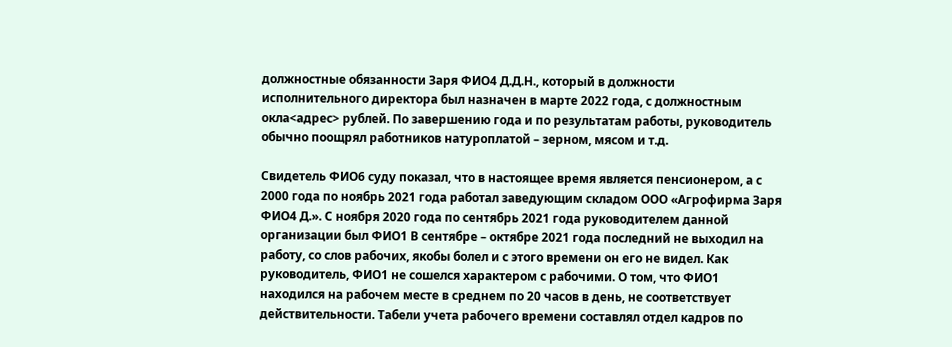должностные обязанности Заря ФИО4 Д.Д.Н., который в должности исполнительного директора был назначен в марте 2022 года, с должностным окла<адрес> рублей. По завершению года и по результатам работы, руководитель обычно поощрял работников натуроплатой – зерном, мясом и т.д.

Свидетель ФИО6 суду показал, что в настоящее время является пенсионером, а с 2000 года по ноябрь 2021 года работал заведующим складом ООО «Агрофирма Заря ФИО4 Д.». С ноября 2020 года по сентябрь 2021 года руководителем данной организации был ФИО1 В сентябре – октябре 2021 года последний не выходил на работу, со слов рабочих, якобы болел и с этого времени он его не видел. Как руководитель, ФИО1 не сошелся характером с рабочими. О том, что ФИО1 находился на рабочем месте в среднем по 20 часов в день, не соответствует действительности. Табели учета рабочего времени составлял отдел кадров по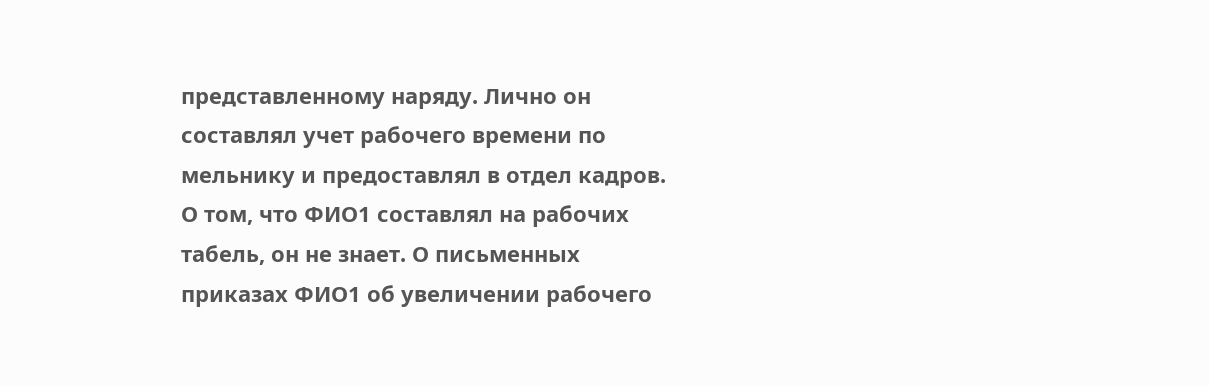представленному наряду. Лично он составлял учет рабочего времени по мельнику и предоставлял в отдел кадров. О том, что ФИО1 составлял на рабочих табель, он не знает. О письменных приказах ФИО1 об увеличении рабочего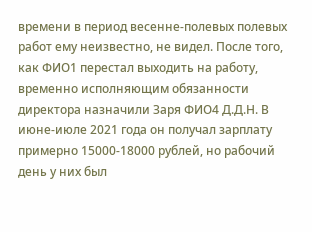времени в период весенне-полевых полевых работ ему неизвестно, не видел. После того, как ФИО1 перестал выходить на работу, временно исполняющим обязанности директора назначили Заря ФИО4 Д.Д.Н. В июне-июле 2021 года он получал зарплату примерно 15000-18000 рублей, но рабочий день у них был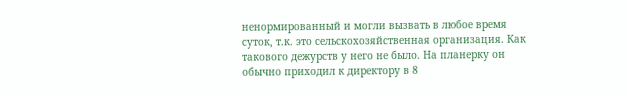ненормированный и могли вызвать в любое время суток, т.к. это сельскохозяйственная организация. Как такового дежурств у него не было. На планерку он обычно приходил к директору в 8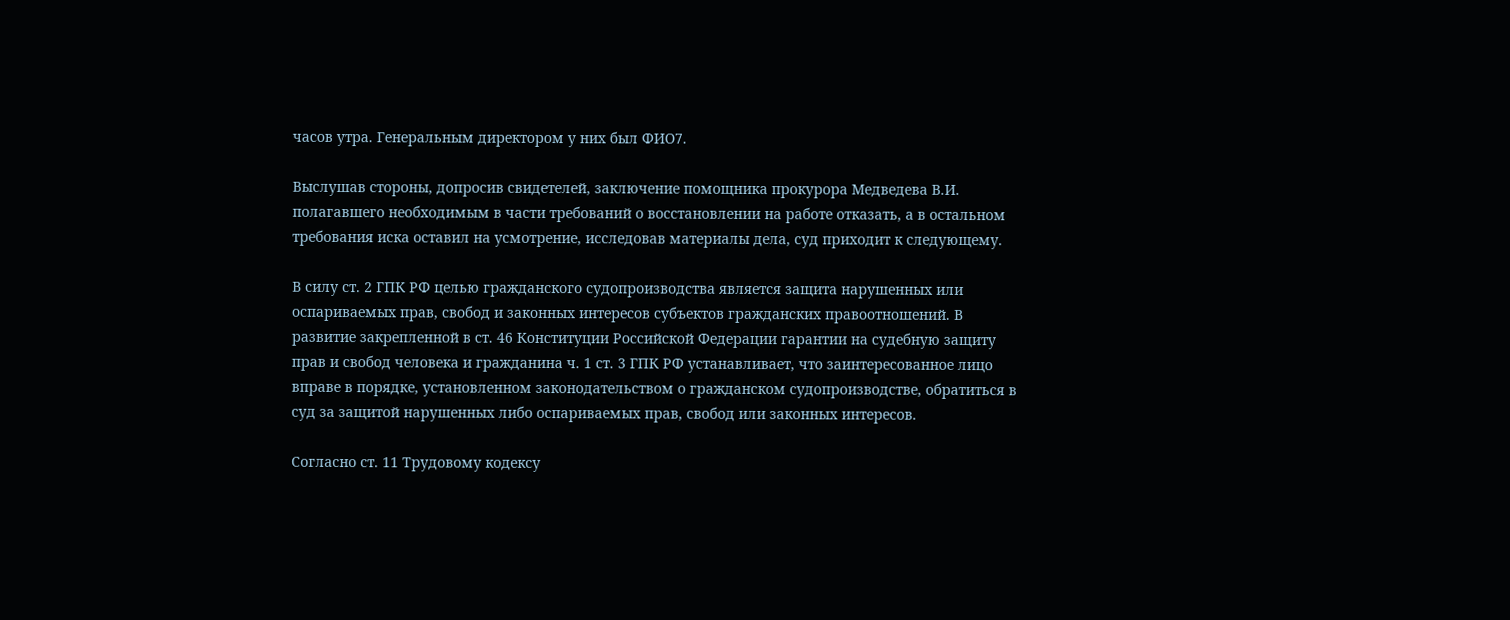часов утра. Генеральным директором у них был ФИО7.

Выслушав стороны, допросив свидетелей, заключение помощника прокурора Медведева В.И. полагавшего необходимым в части требований о восстановлении на работе отказать, а в остальном требования иска оставил на усмотрение, исследовав материалы дела, суд приходит к следующему.

В силу ст. 2 ГПК РФ целью гражданского судопроизводства является защита нарушенных или оспариваемых прав, свобод и законных интересов субъектов гражданских правоотношений. В развитие закрепленной в ст. 46 Конституции Российской Федерации гарантии на судебную защиту прав и свобод человека и гражданина ч. 1 ст. 3 ГПК РФ устанавливает, что заинтересованное лицо вправе в порядке, установленном законодательством о гражданском судопроизводстве, обратиться в суд за защитой нарушенных либо оспариваемых прав, свобод или законных интересов.

Согласно ст. 11 Трудовому кодексу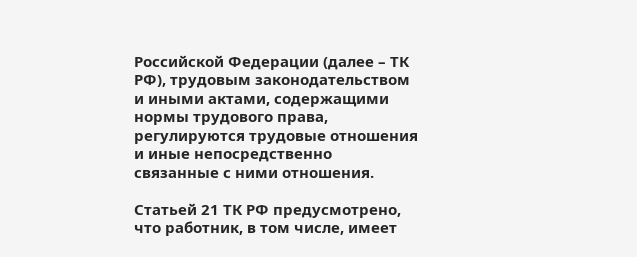Российской Федерации (далее – ТК РФ), трудовым законодательством и иными актами, содержащими нормы трудового права, регулируются трудовые отношения и иные непосредственно связанные с ними отношения.

Статьей 21 ТК РФ предусмотрено, что работник, в том числе, имеет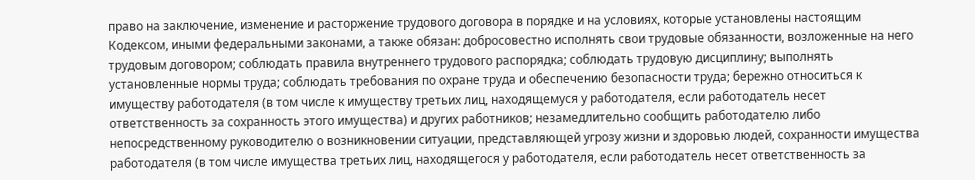право на заключение, изменение и расторжение трудового договора в порядке и на условиях, которые установлены настоящим Кодексом, иными федеральными законами, а также обязан: добросовестно исполнять свои трудовые обязанности, возложенные на него трудовым договором; соблюдать правила внутреннего трудового распорядка; соблюдать трудовую дисциплину; выполнять установленные нормы труда; соблюдать требования по охране труда и обеспечению безопасности труда; бережно относиться к имуществу работодателя (в том числе к имуществу третьих лиц, находящемуся у работодателя, если работодатель несет ответственность за сохранность этого имущества) и других работников; незамедлительно сообщить работодателю либо непосредственному руководителю о возникновении ситуации, представляющей угрозу жизни и здоровью людей, сохранности имущества работодателя (в том числе имущества третьих лиц, находящегося у работодателя, если работодатель несет ответственность за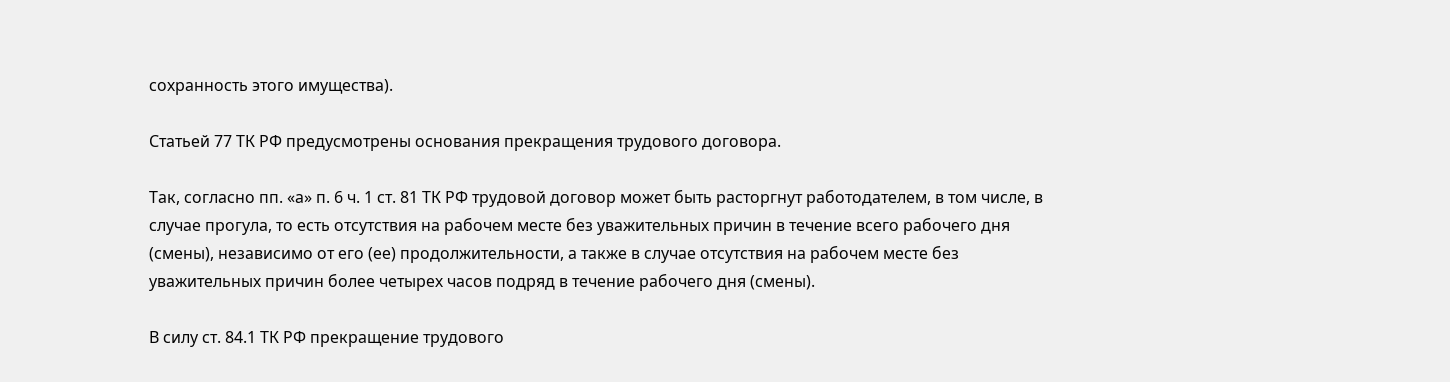сохранность этого имущества).

Статьей 77 ТК РФ предусмотрены основания прекращения трудового договора.

Так, согласно пп. «а» п. 6 ч. 1 ст. 81 ТК РФ трудовой договор может быть расторгнут работодателем, в том числе, в случае прогула, то есть отсутствия на рабочем месте без уважительных причин в течение всего рабочего дня (смены), независимо от его (ее) продолжительности, а также в случае отсутствия на рабочем месте без уважительных причин более четырех часов подряд в течение рабочего дня (смены).

В силу ст. 84.1 ТК РФ прекращение трудового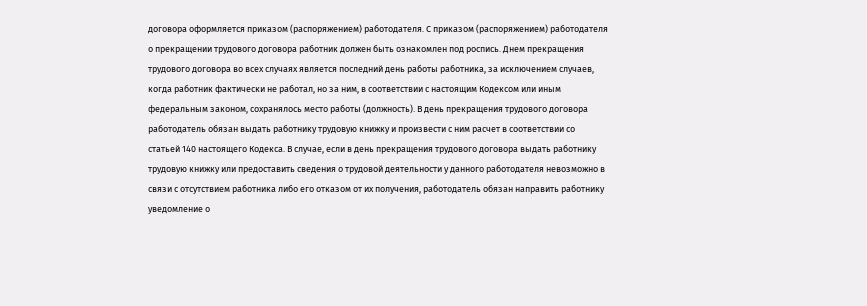договора оформляется приказом (распоряжением) работодателя. С приказом (распоряжением) работодателя о прекращении трудового договора работник должен быть ознакомлен под роспись. Днем прекращения трудового договора во всех случаях является последний день работы работника, за исключением случаев, когда работник фактически не работал, но за ним, в соответствии с настоящим Кодексом или иным федеральным законом, сохранялось место работы (должность). В день прекращения трудового договора работодатель обязан выдать работнику трудовую книжку и произвести с ним расчет в соответствии со статьей 140 настоящего Кодекса. В случае, если в день прекращения трудового договора выдать работнику трудовую книжку или предоставить сведения о трудовой деятельности у данного работодателя невозможно в связи с отсутствием работника либо его отказом от их получения, работодатель обязан направить работнику уведомление о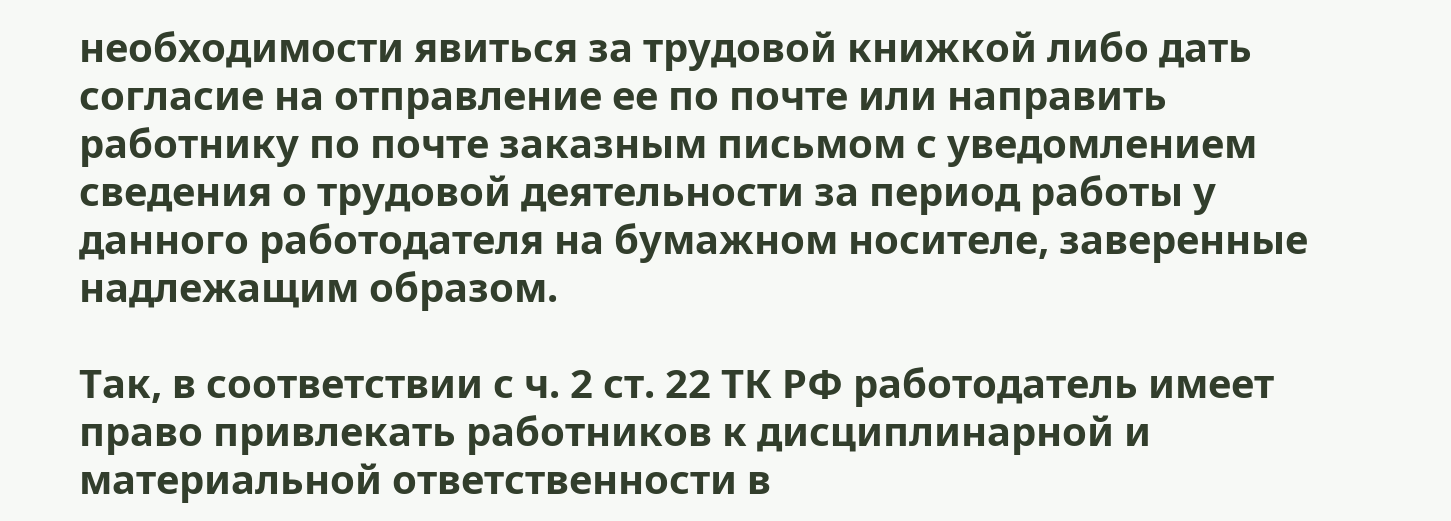необходимости явиться за трудовой книжкой либо дать согласие на отправление ее по почте или направить работнику по почте заказным письмом с уведомлением сведения о трудовой деятельности за период работы у данного работодателя на бумажном носителе, заверенные надлежащим образом.

Так, в соответствии с ч. 2 ст. 22 ТК РФ работодатель имеет право привлекать работников к дисциплинарной и материальной ответственности в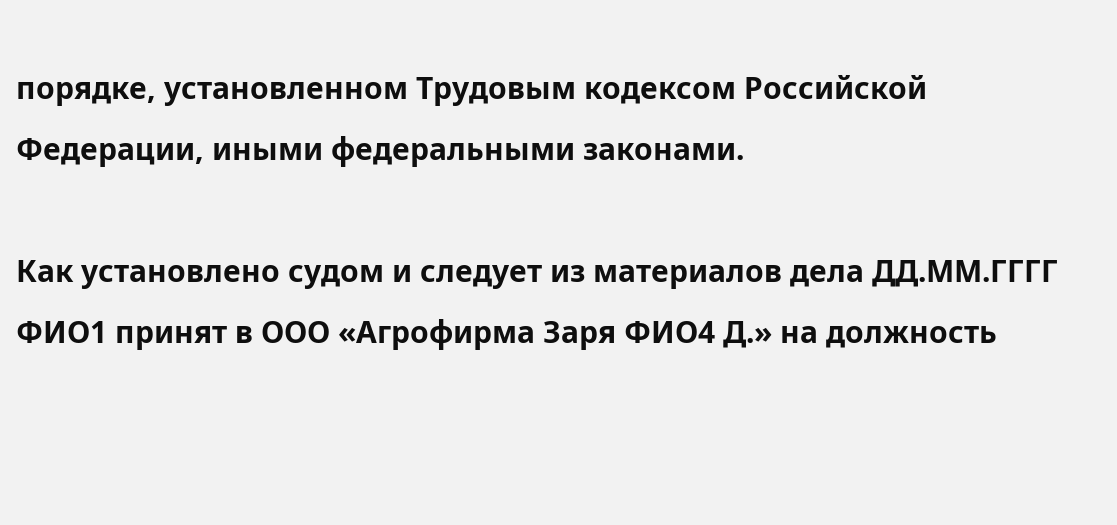порядке, установленном Трудовым кодексом Российской Федерации, иными федеральными законами.

Как установлено судом и следует из материалов дела ДД.ММ.ГГГГ ФИО1 принят в ООО «Агрофирма Заря ФИО4 Д.» на должность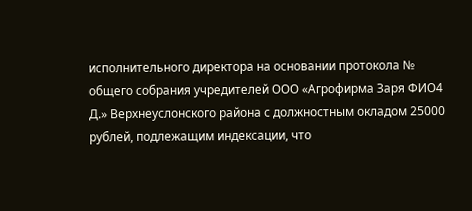исполнительного директора на основании протокола № общего собрания учредителей ООО «Агрофирма Заря ФИО4 Д.» Верхнеуслонского района с должностным окладом 25000 рублей, подлежащим индексации, что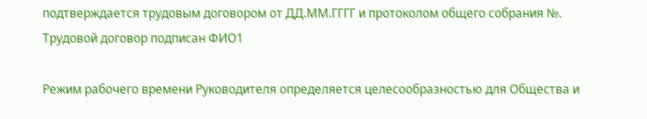подтверждается трудовым договором от ДД.ММ.ГГГГ и протоколом общего собрания №. Трудовой договор подписан ФИО1

Режим рабочего времени Руководителя определяется целесообразностью для Общества и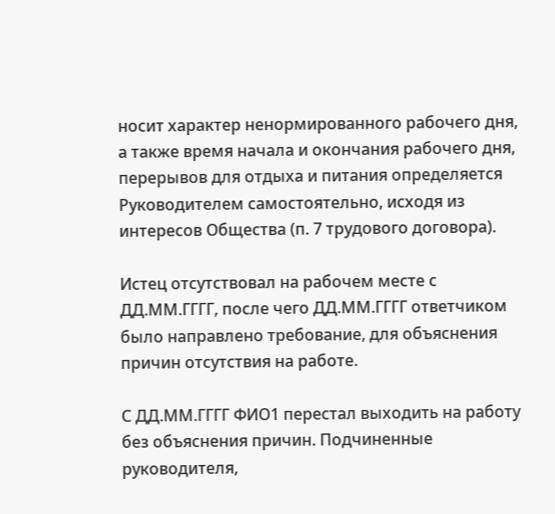носит характер ненормированного рабочего дня, а также время начала и окончания рабочего дня, перерывов для отдыха и питания определяется Руководителем самостоятельно, исходя из интересов Общества (п. 7 трудового договора).

Истец отсутствовал на рабочем месте с ДД.ММ.ГГГГ, после чего ДД.ММ.ГГГГ ответчиком было направлено требование, для объяснения причин отсутствия на работе.

С ДД.ММ.ГГГГ ФИО1 перестал выходить на работу без объяснения причин. Подчиненные руководителя,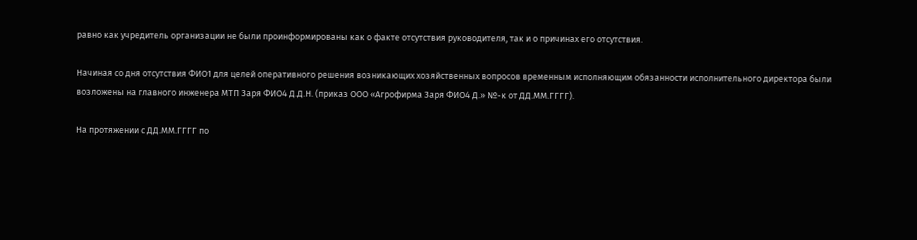равно как учредитель организации не были проинформированы как о факте отсутствия руководителя, так и о причинах его отсутствия.

Начиная со дня отсутствия ФИО1 для целей оперативного решения возникающих хозяйственных вопросов временным исполняющим обязанности исполнительного директора были возложены на главного инженера МТП Заря ФИО4 Д.Д.Н. (приказ ООО «Агрофирма Заря ФИО4 Д.» №-к от ДД.ММ.ГГГГ).

На протяжении с ДД.ММ.ГГГГ по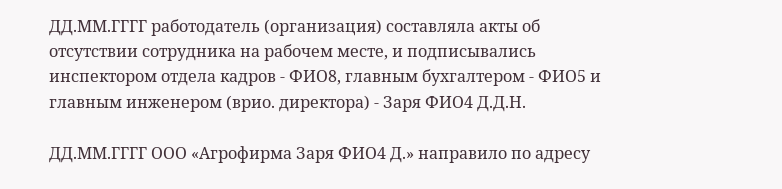ДД.ММ.ГГГГ работодатель (организация) составляла акты об отсутствии сотрудника на рабочем месте, и подписывались инспектором отдела кадров - ФИО8, главным бухгалтером - ФИО5 и главным инженером (врио. директора) - Заря ФИО4 Д.Д.Н.

ДД.ММ.ГГГГ ООО «Агрофирма Заря ФИО4 Д.» направило по адресу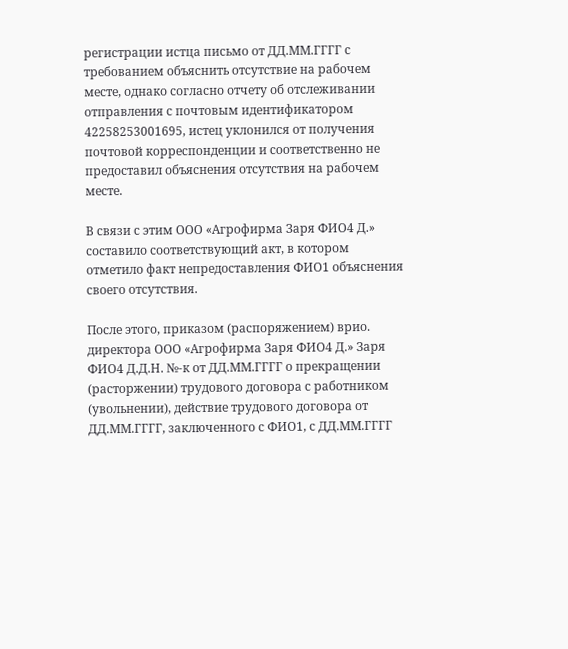регистрации истца письмо от ДД.ММ.ГГГГ с требованием объяснить отсутствие на рабочем месте, однако согласно отчету об отслеживании отправления с почтовым идентификатором 42258253001695, истец уклонился от получения почтовой корреспонденции и соответственно не предоставил объяснения отсутствия на рабочем месте.

В связи с этим ООО «Агрофирма Заря ФИО4 Д.» составило соответствующий акт, в котором отметило факт непредоставления ФИО1 объяснения своего отсутствия.

После этого, приказом (распоряжением) врио. директора ООО «Агрофирма Заря ФИО4 Д.» Заря ФИО4 Д.Д.Н. №-к от ДД.ММ.ГГГГ о прекращении (расторжении) трудового договора с работником (увольнении), действие трудового договора от ДД.ММ.ГГГГ, заключенного с ФИО1, с ДД.ММ.ГГГГ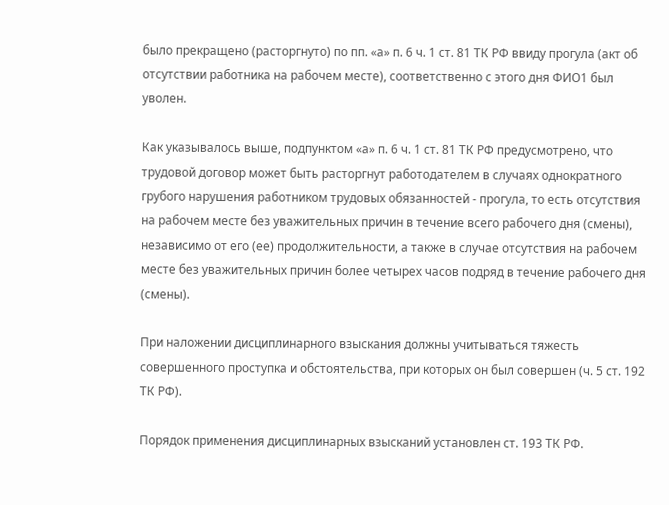было прекращено (расторгнуто) по пп. «а» п. 6 ч. 1 ст. 81 ТК РФ ввиду прогула (акт об отсутствии работника на рабочем месте), соответственно с этого дня ФИО1 был уволен.

Как указывалось выше, подпунктом «а» п. 6 ч. 1 ст. 81 ТК РФ предусмотрено, что трудовой договор может быть расторгнут работодателем в случаях однократного грубого нарушения работником трудовых обязанностей - прогула, то есть отсутствия на рабочем месте без уважительных причин в течение всего рабочего дня (смены), независимо от его (ее) продолжительности, а также в случае отсутствия на рабочем месте без уважительных причин более четырех часов подряд в течение рабочего дня (смены).

При наложении дисциплинарного взыскания должны учитываться тяжесть совершенного проступка и обстоятельства, при которых он был совершен (ч. 5 ст. 192 ТК РФ).

Порядок применения дисциплинарных взысканий установлен ст. 193 ТК РФ.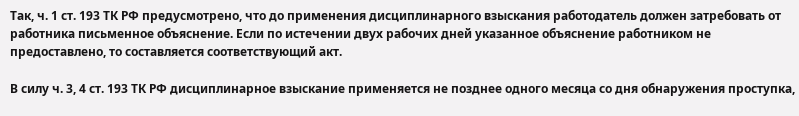Так, ч. 1 ст. 193 ТК РФ предусмотрено, что до применения дисциплинарного взыскания работодатель должен затребовать от работника письменное объяснение. Если по истечении двух рабочих дней указанное объяснение работником не предоставлено, то составляется соответствующий акт.

В силу ч. 3, 4 ст. 193 ТК РФ дисциплинарное взыскание применяется не позднее одного месяца со дня обнаружения проступка,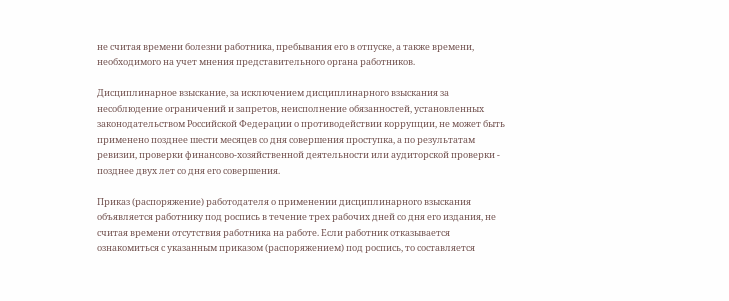не считая времени болезни работника, пребывания его в отпуске, а также времени, необходимого на учет мнения представительного органа работников.

Дисциплинарное взыскание, за исключением дисциплинарного взыскания за несоблюдение ограничений и запретов, неисполнение обязанностей, установленных законодательством Российской Федерации о противодействии коррупции, не может быть применено позднее шести месяцев со дня совершения проступка, а по результатам ревизии, проверки финансово-хозяйственной деятельности или аудиторской проверки - позднее двух лет со дня его совершения.

Приказ (распоряжение) работодателя о применении дисциплинарного взыскания объявляется работнику под роспись в течение трех рабочих дней со дня его издания, не считая времени отсутствия работника на работе. Если работник отказывается ознакомиться с указанным приказом (распоряжением) под роспись, то составляется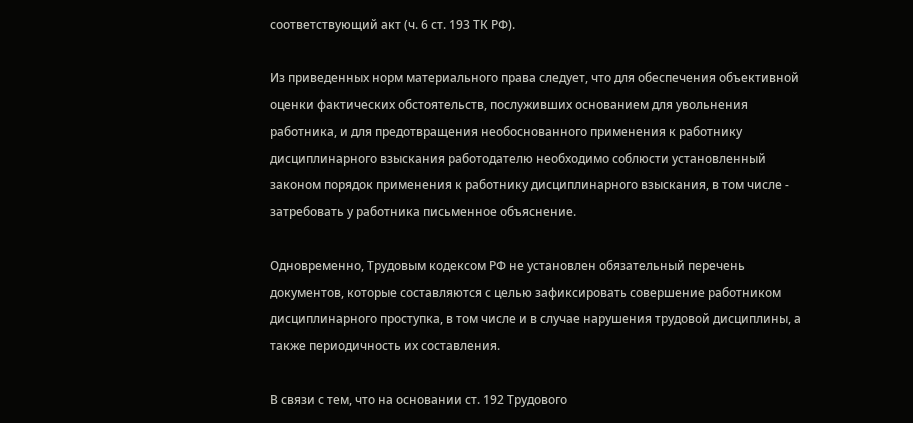соответствующий акт (ч. 6 ст. 193 ТК РФ).

Из приведенных норм материального права следует, что для обеспечения объективной оценки фактических обстоятельств, послуживших основанием для увольнения работника, и для предотвращения необоснованного применения к работнику дисциплинарного взыскания работодателю необходимо соблюсти установленный законом порядок применения к работнику дисциплинарного взыскания, в том числе - затребовать у работника письменное объяснение.

Одновременно, Трудовым кодексом РФ не установлен обязательный перечень документов, которые составляются с целью зафиксировать совершение работником дисциплинарного проступка, в том числе и в случае нарушения трудовой дисциплины, а также периодичность их составления.

В связи с тем, что на основании ст. 192 Трудового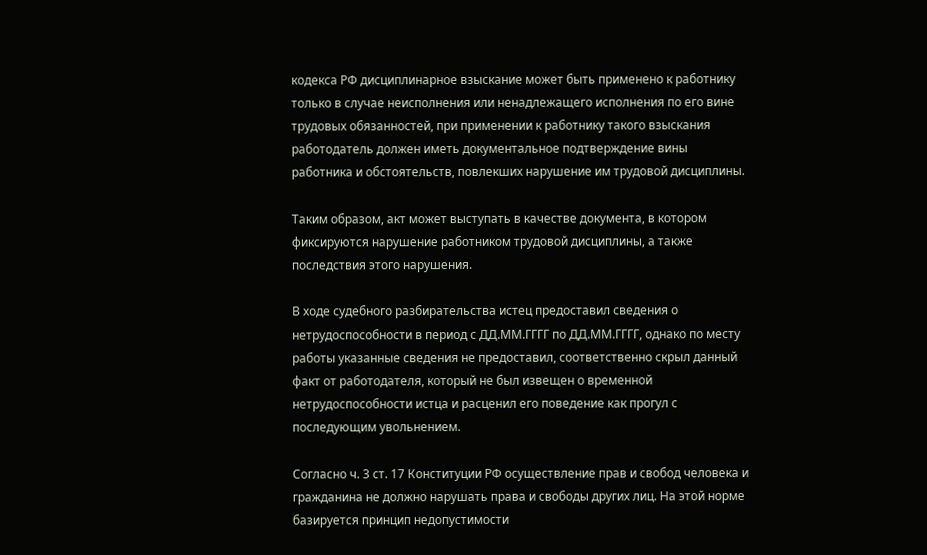кодекса РФ дисциплинарное взыскание может быть применено к работнику только в случае неисполнения или ненадлежащего исполнения по его вине трудовых обязанностей, при применении к работнику такого взыскания работодатель должен иметь документальное подтверждение вины работника и обстоятельств, повлекших нарушение им трудовой дисциплины.

Таким образом, акт может выступать в качестве документа, в котором фиксируются нарушение работником трудовой дисциплины, а также последствия этого нарушения.

В ходе судебного разбирательства истец предоставил сведения о нетрудоспособности в период с ДД.ММ.ГГГГ по ДД.ММ.ГГГГ, однако по месту работы указанные сведения не предоставил, соответственно скрыл данный факт от работодателя, который не был извещен о временной нетрудоспособности истца и расценил его поведение как прогул с последующим увольнением.

Согласно ч. 3 ст. 17 Конституции РФ осуществление прав и свобод человека и гражданина не должно нарушать права и свободы других лиц. На этой норме базируется принцип недопустимости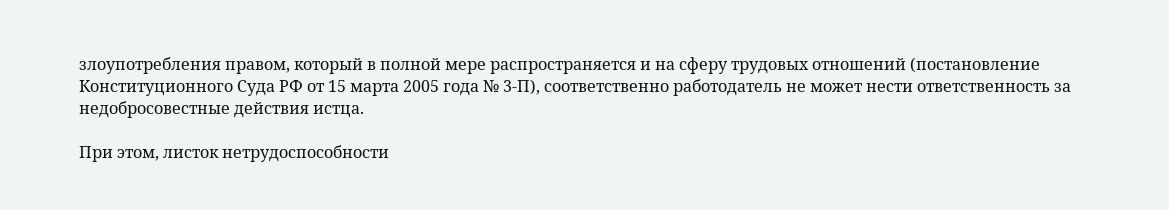злоупотребления правом, который в полной мере распространяется и на сферу трудовых отношений (постановление Конституционного Суда РФ от 15 марта 2005 года № 3-П), соответственно работодатель не может нести ответственность за недобросовестные действия истца.

При этом, листок нетрудоспособности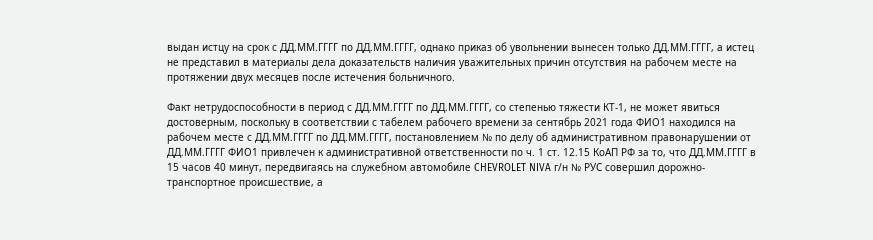выдан истцу на срок с ДД.ММ.ГГГГ по ДД.ММ.ГГГГ, однако приказ об увольнении вынесен только ДД.ММ.ГГГГ, а истец не представил в материалы дела доказательств наличия уважительных причин отсутствия на рабочем месте на протяжении двух месяцев после истечения больничного.

Факт нетрудоспособности в период с ДД.ММ.ГГГГ по ДД.ММ.ГГГГ, со степенью тяжести КТ-1, не может явиться достоверным, поскольку в соответствии с табелем рабочего времени за сентябрь 2021 года ФИО1 находился на рабочем месте с ДД.ММ.ГГГГ по ДД.ММ.ГГГГ, постановлением № по делу об административном правонарушении от ДД.ММ.ГГГГ ФИО1 привлечен к административной ответственности по ч. 1 ст. 12.15 КоАП РФ за то, что ДД.ММ.ГГГГ в 15 часов 40 минут, передвигаясь на служебном автомобиле CHEVROLET NIVA г/н № РУС совершил дорожно-транспортное происшествие, а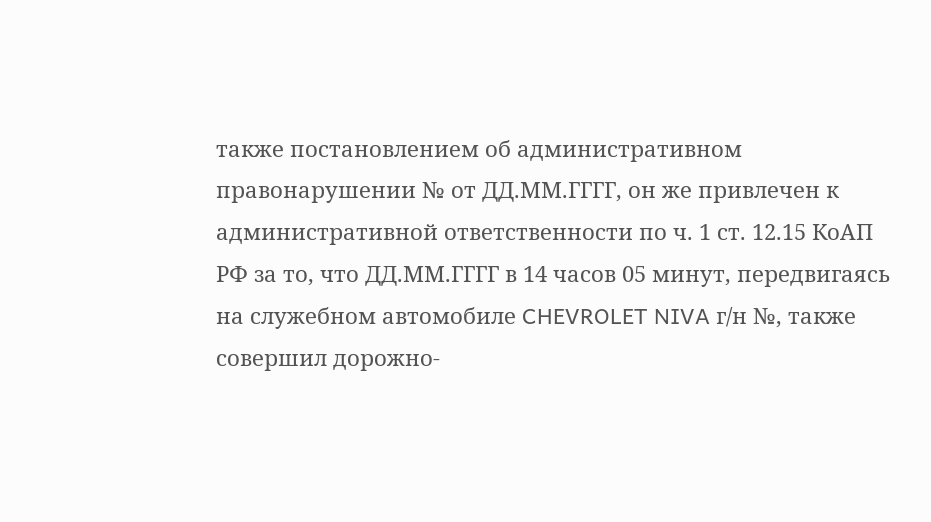также постановлением об административном правонарушении № от ДД.ММ.ГГГГ, он же привлечен к административной ответственности по ч. 1 ст. 12.15 КоАП РФ за то, что ДД.ММ.ГГГГ в 14 часов 05 минут, передвигаясь на служебном автомобиле CHEVROLET NIVA г/н №, также совершил дорожно-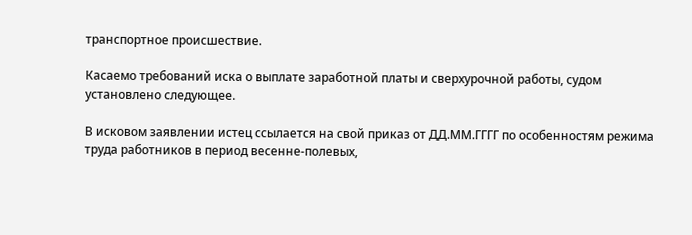транспортное происшествие.

Касаемо требований иска о выплате заработной платы и сверхурочной работы, судом установлено следующее.

В исковом заявлении истец ссылается на свой приказ от ДД.ММ.ГГГГ по особенностям режима труда работников в период весенне-полевых,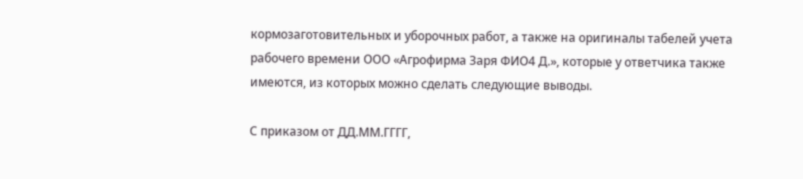кормозаготовительных и уборочных работ, а также на оригиналы табелей учета рабочего времени ООО «Агрофирма Заря ФИО4 Д.», которые у ответчика также имеются, из которых можно сделать следующие выводы.

С приказом от ДД.ММ.ГГГГ,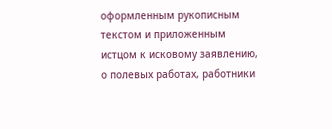оформленным рукописным текстом и приложенным истцом к исковому заявлению, о полевых работах, работники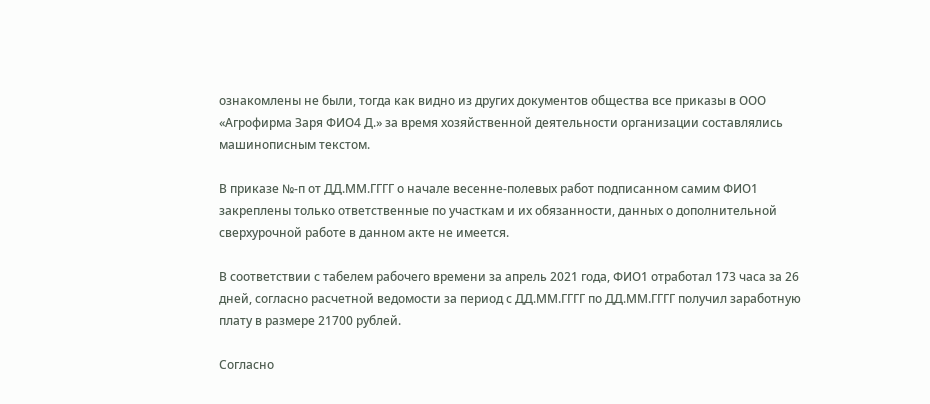ознакомлены не были, тогда как видно из других документов общества все приказы в ООО «Агрофирма Заря ФИО4 Д.» за время хозяйственной деятельности организации составлялись машинописным текстом.

В приказе №-п от ДД.ММ.ГГГГ о начале весенне-полевых работ подписанном самим ФИО1 закреплены только ответственные по участкам и их обязанности, данных о дополнительной сверхурочной работе в данном акте не имеется.

В соответствии с табелем рабочего времени за апрель 2021 года, ФИО1 отработал 173 часа за 26 дней, согласно расчетной ведомости за период с ДД.ММ.ГГГГ по ДД.ММ.ГГГГ получил заработную плату в размере 21700 рублей.

Согласно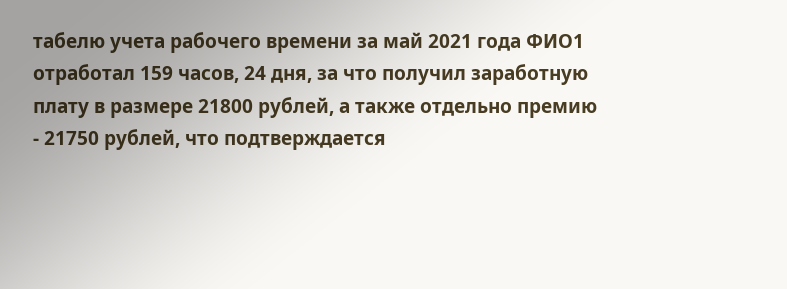табелю учета рабочего времени за май 2021 года ФИО1 отработал 159 часов, 24 дня, за что получил заработную плату в размере 21800 рублей, а также отдельно премию - 21750 рублей, что подтверждается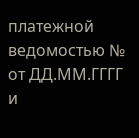платежной ведомостью № от ДД.ММ.ГГГГ и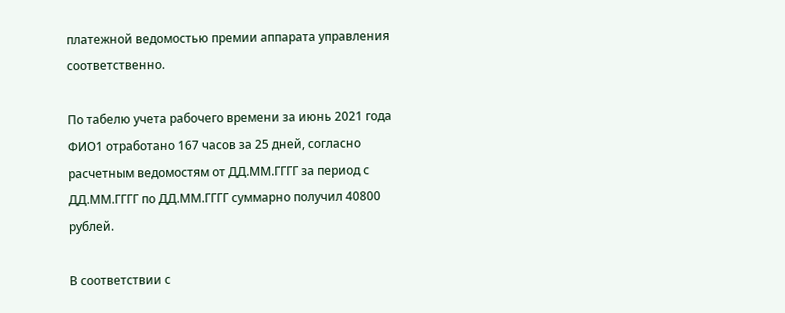платежной ведомостью премии аппарата управления соответственно.

По табелю учета рабочего времени за июнь 2021 года ФИО1 отработано 167 часов за 25 дней, согласно расчетным ведомостям от ДД.ММ.ГГГГ за период с ДД.ММ.ГГГГ по ДД.ММ.ГГГГ суммарно получил 40800 рублей.

В соответствии с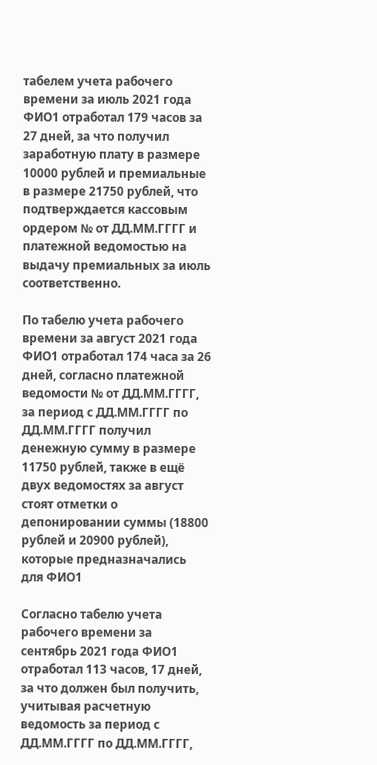табелем учета рабочего времени за июль 2021 года ФИО1 отработал 179 часов за 27 дней, за что получил заработную плату в размере 10000 рублей и премиальные в размере 21750 рублей, что подтверждается кассовым ордером № от ДД.ММ.ГГГГ и платежной ведомостью на выдачу премиальных за июль соответственно.

По табелю учета рабочего времени за август 2021 года ФИО1 отработал 174 часа за 26 дней, согласно платежной ведомости № от ДД.ММ.ГГГГ, за период с ДД.ММ.ГГГГ по ДД.ММ.ГГГГ получил денежную сумму в размере 11750 рублей, также в ещё двух ведомостях за август стоят отметки о депонировании суммы (18800 рублей и 20900 рублей), которые предназначались для ФИО1

Согласно табелю учета рабочего времени за сентябрь 2021 года ФИО1 отработал 113 часов, 17 дней, за что должен был получить, учитывая расчетную ведомость за период с ДД.ММ.ГГГГ по ДД.ММ.ГГГГ,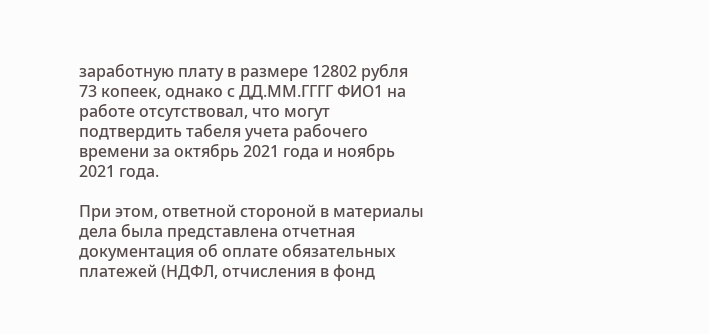заработную плату в размере 12802 рубля 73 копеек, однако с ДД.ММ.ГГГГ ФИО1 на работе отсутствовал, что могут подтвердить табеля учета рабочего времени за октябрь 2021 года и ноябрь 2021 года.

При этом, ответной стороной в материалы дела была представлена отчетная документация об оплате обязательных платежей (НДФЛ, отчисления в фонд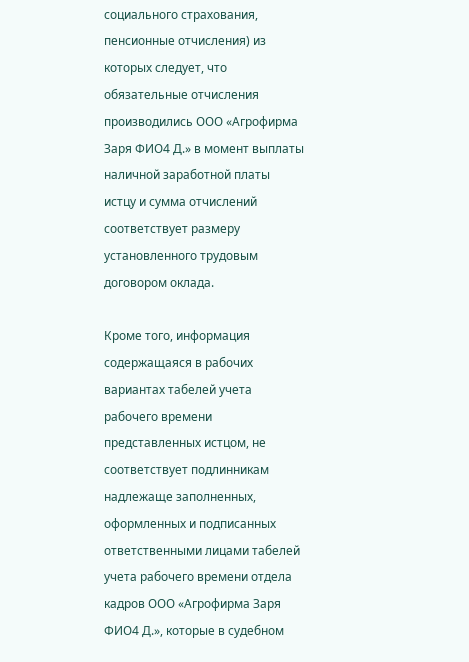социального страхования, пенсионные отчисления) из которых следует, что обязательные отчисления производились ООО «Агрофирма Заря ФИО4 Д.» в момент выплаты наличной заработной платы истцу и сумма отчислений соответствует размеру установленного трудовым договором оклада.

Кроме того, информация содержащаяся в рабочих вариантах табелей учета рабочего времени представленных истцом, не соответствует подлинникам надлежаще заполненных, оформленных и подписанных ответственными лицами табелей учета рабочего времени отдела кадров ООО «Агрофирма Заря ФИО4 Д.», которые в судебном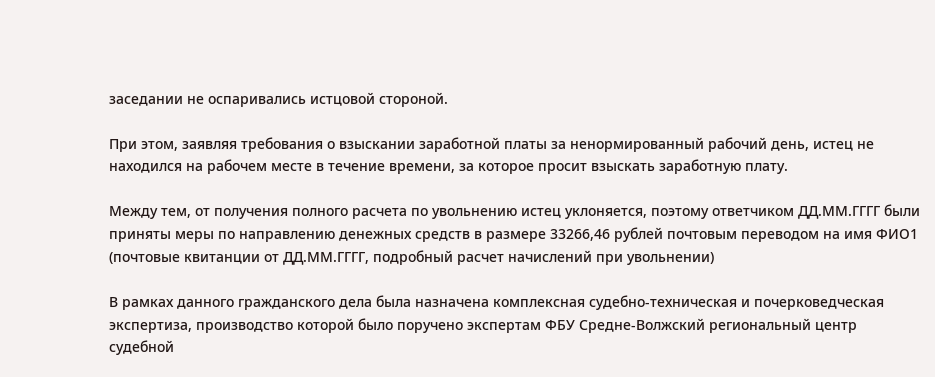заседании не оспаривались истцовой стороной.

При этом, заявляя требования о взыскании заработной платы за ненормированный рабочий день, истец не находился на рабочем месте в течение времени, за которое просит взыскать заработную плату.

Между тем, от получения полного расчета по увольнению истец уклоняется, поэтому ответчиком ДД.ММ.ГГГГ были приняты меры по направлению денежных средств в размере 33266,46 рублей почтовым переводом на имя ФИО1 (почтовые квитанции от ДД.ММ.ГГГГ, подробный расчет начислений при увольнении)

В рамках данного гражданского дела была назначена комплексная судебно-техническая и почерковедческая экспертиза, производство которой было поручено экспертам ФБУ Средне-Волжский региональный центр судебной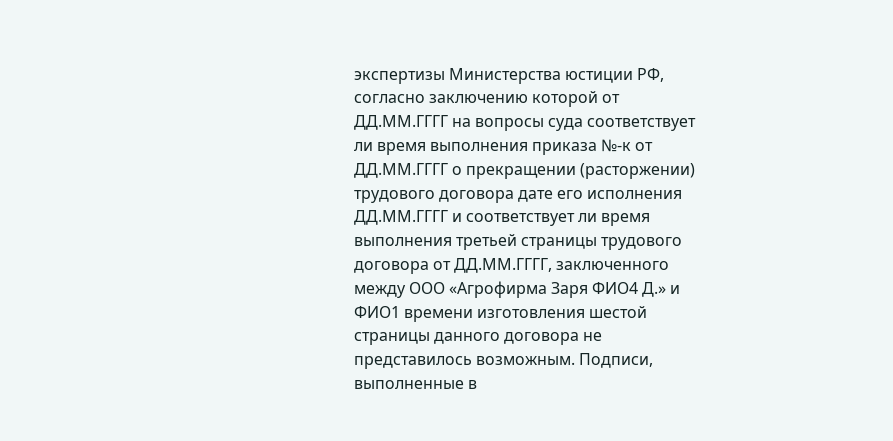экспертизы Министерства юстиции РФ, согласно заключению которой от ДД.ММ.ГГГГ на вопросы суда соответствует ли время выполнения приказа №-к от ДД.ММ.ГГГГ о прекращении (расторжении) трудового договора дате его исполнения ДД.ММ.ГГГГ и соответствует ли время выполнения третьей страницы трудового договора от ДД.ММ.ГГГГ, заключенного между ООО «Агрофирма Заря ФИО4 Д.» и ФИО1 времени изготовления шестой страницы данного договора не представилось возможным. Подписи, выполненные в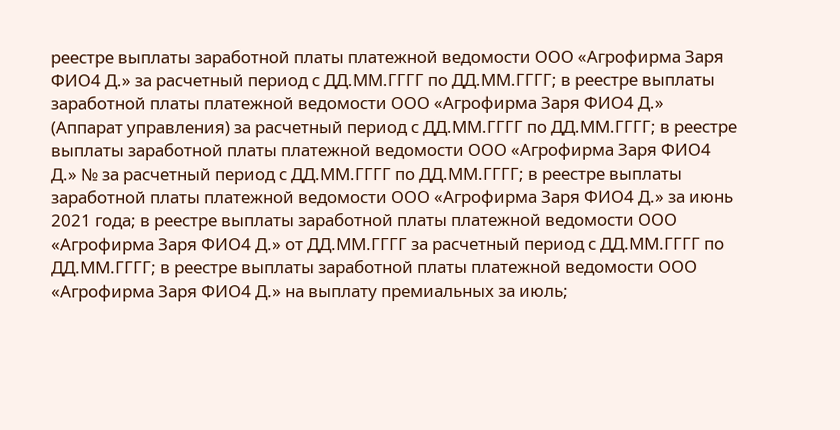реестре выплаты заработной платы платежной ведомости ООО «Агрофирма Заря ФИО4 Д.» за расчетный период с ДД.ММ.ГГГГ по ДД.ММ.ГГГГ; в реестре выплаты заработной платы платежной ведомости ООО «Агрофирма Заря ФИО4 Д.» (Аппарат управления) за расчетный период с ДД.ММ.ГГГГ по ДД.ММ.ГГГГ; в реестре выплаты заработной платы платежной ведомости ООО «Агрофирма Заря ФИО4 Д.» № за расчетный период с ДД.ММ.ГГГГ по ДД.ММ.ГГГГ; в реестре выплаты заработной платы платежной ведомости ООО «Агрофирма Заря ФИО4 Д.» за июнь 2021 года; в реестре выплаты заработной платы платежной ведомости ООО «Агрофирма Заря ФИО4 Д.» от ДД.ММ.ГГГГ за расчетный период с ДД.ММ.ГГГГ по ДД.ММ.ГГГГ; в реестре выплаты заработной платы платежной ведомости ООО «Агрофирма Заря ФИО4 Д.» на выплату премиальных за июль;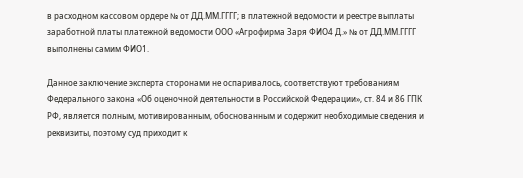в расходном кассовом ордере № от ДД.ММ.ГГГГ; в платежной ведомости и реестре выплаты заработной платы платежной ведомости ООО «Агрофирма Заря ФИО4 Д.» № от ДД.ММ.ГГГГ выполнены самим ФИО1.

Данное заключение эксперта сторонами не оспаривалось, соответствуют требованиям Федерального закона «Об оценочной деятельности в Российской Федерации», ст. 84 и 86 ГПК РФ, является полным, мотивированным, обоснованным и содержит необходимые сведения и реквизиты, поэтому суд приходит к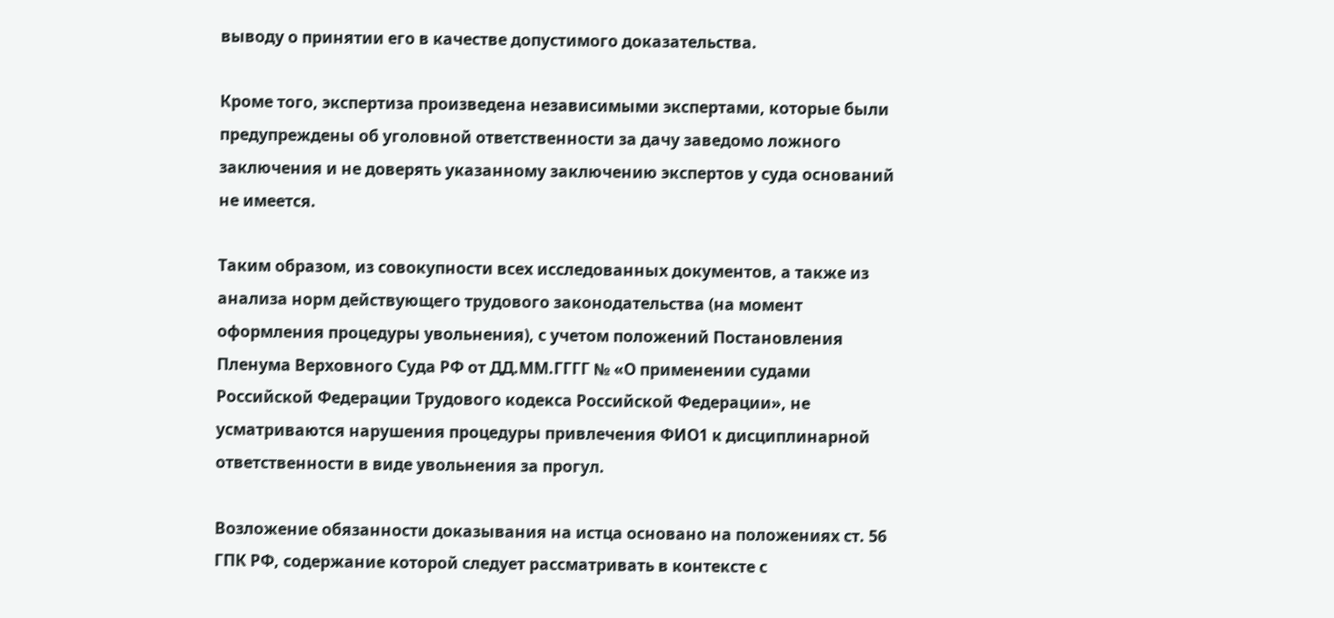выводу о принятии его в качестве допустимого доказательства.

Кроме того, экспертиза произведена независимыми экспертами, которые были предупреждены об уголовной ответственности за дачу заведомо ложного заключения и не доверять указанному заключению экспертов у суда оснований не имеется.

Таким образом, из совокупности всех исследованных документов, а также из анализа норм действующего трудового законодательства (на момент оформления процедуры увольнения), с учетом положений Постановления Пленума Верховного Суда РФ от ДД.ММ.ГГГГ № «О применении судами Российской Федерации Трудового кодекса Российской Федерации», не усматриваются нарушения процедуры привлечения ФИО1 к дисциплинарной ответственности в виде увольнения за прогул.

Возложение обязанности доказывания на истца основано на положениях ст. 56 ГПК РФ, содержание которой следует рассматривать в контексте с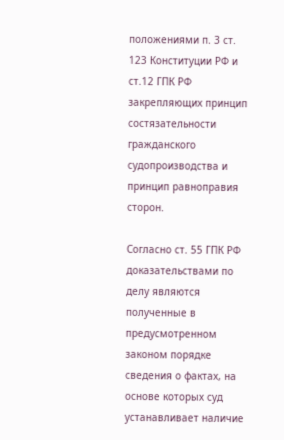положениями п. 3 ст. 123 Конституции РФ и ст.12 ГПК РФ закрепляющих принцип состязательности гражданского судопроизводства и принцип равноправия сторон.

Согласно ст. 55 ГПК РФ доказательствами по делу являются полученные в предусмотренном законом порядке сведения о фактах, на основе которых суд устанавливает наличие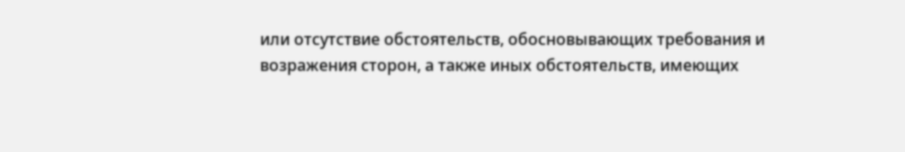или отсутствие обстоятельств, обосновывающих требования и возражения сторон, а также иных обстоятельств, имеющих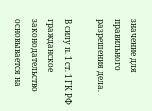значение для правильного разрешения дела.

В силу п. 1 ст. 1 ГК РФ гражданское законодательство основывается на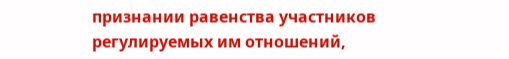признании равенства участников регулируемых им отношений,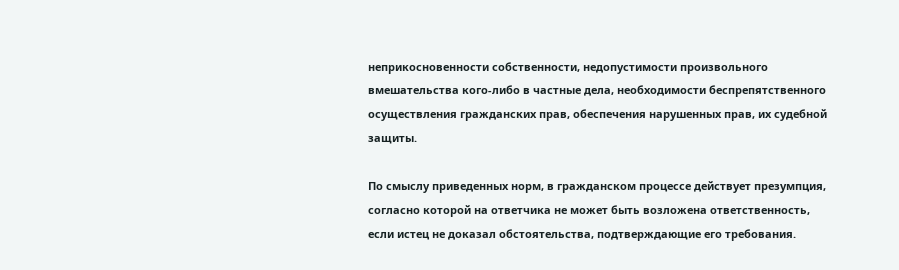неприкосновенности собственности, недопустимости произвольного вмешательства кого-либо в частные дела, необходимости беспрепятственного осуществления гражданских прав, обеспечения нарушенных прав, их судебной защиты.

По смыслу приведенных норм, в гражданском процессе действует презумпция, согласно которой на ответчика не может быть возложена ответственность, если истец не доказал обстоятельства, подтверждающие его требования.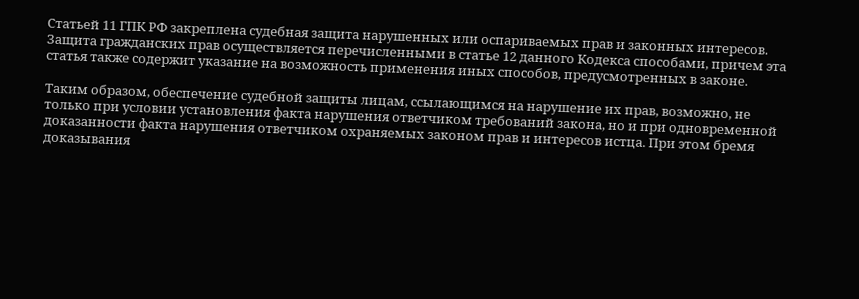Статьей 11 ГПК РФ закреплена судебная защита нарушенных или оспариваемых прав и законных интересов. Защита гражданских прав осуществляется перечисленными в статье 12 данного Кодекса способами, причем эта статья также содержит указание на возможность применения иных способов, предусмотренных в законе.

Таким образом, обеспечение судебной защиты лицам, ссылающимся на нарушение их прав, возможно, не только при условии установления факта нарушения ответчиком требований закона, но и при одновременной доказанности факта нарушения ответчиком охраняемых законом прав и интересов истца. При этом бремя доказывания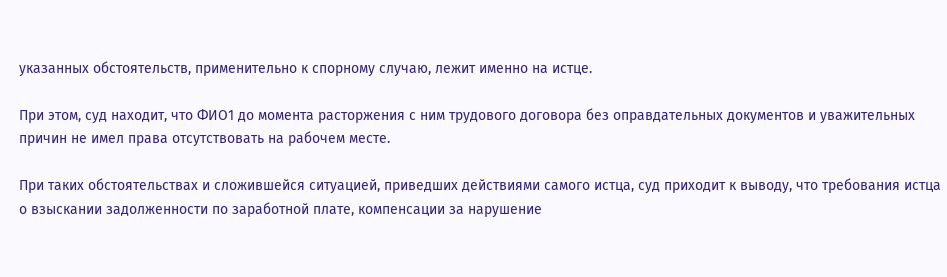указанных обстоятельств, применительно к спорному случаю, лежит именно на истце.

При этом, суд находит, что ФИО1 до момента расторжения с ним трудового договора без оправдательных документов и уважительных причин не имел права отсутствовать на рабочем месте.

При таких обстоятельствах и сложившейся ситуацией, приведших действиями самого истца, суд приходит к выводу, что требования истца о взыскании задолженности по заработной плате, компенсации за нарушение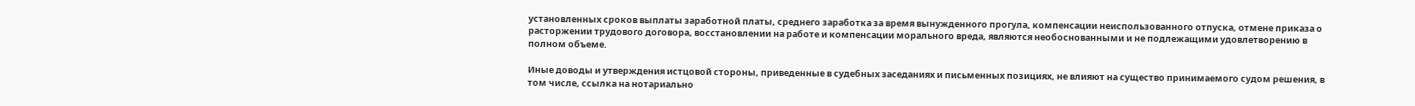установленных сроков выплаты заработной платы, среднего заработка за время вынужденного прогула, компенсации неиспользованного отпуска, отмене приказа о расторжении трудового договора, восстановлении на работе и компенсации морального вреда, являются необоснованными и не подлежащими удовлетворению в полном объеме.

Иные доводы и утверждения истцовой стороны, приведенные в судебных заседаниях и письменных позициях, не влияют на существо принимаемого судом решения, в том числе, ссылка на нотариально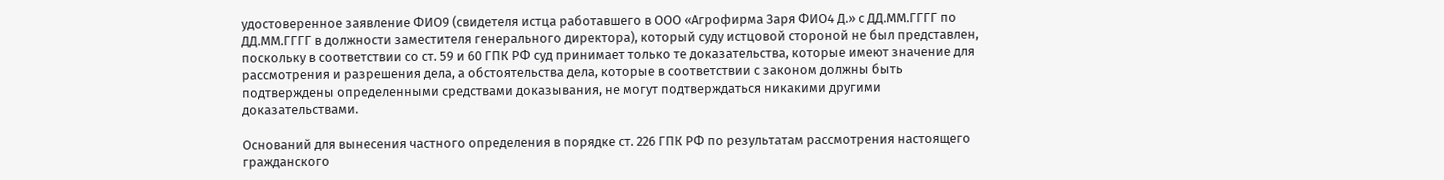удостоверенное заявление ФИО9 (свидетеля истца работавшего в ООО «Агрофирма Заря ФИО4 Д.» с ДД.ММ.ГГГГ по ДД.ММ.ГГГГ в должности заместителя генерального директора), который суду истцовой стороной не был представлен, поскольку в соответствии со ст. 59 и 60 ГПК РФ суд принимает только те доказательства, которые имеют значение для рассмотрения и разрешения дела, а обстоятельства дела, которые в соответствии с законом должны быть подтверждены определенными средствами доказывания, не могут подтверждаться никакими другими доказательствами.

Оснований для вынесения частного определения в порядке ст. 226 ГПК РФ по результатам рассмотрения настоящего гражданского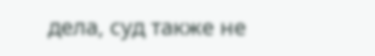дела, суд также не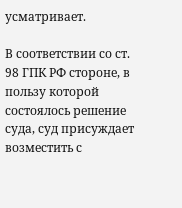усматривает.

В соответствии со ст. 98 ГПК РФ стороне, в пользу которой состоялось решение суда, суд присуждает возместить с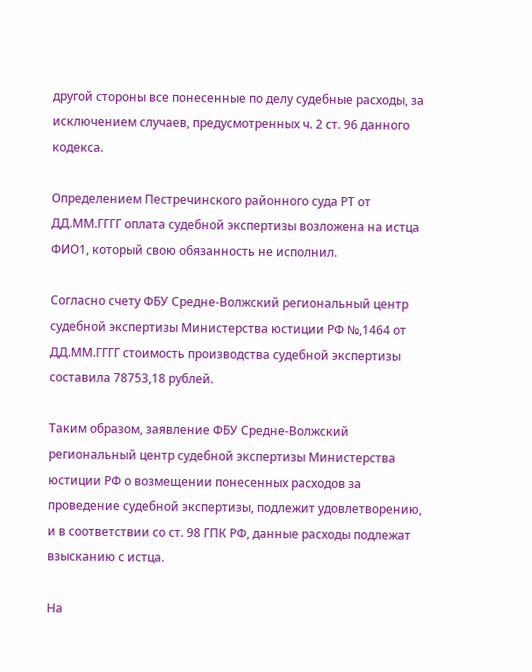другой стороны все понесенные по делу судебные расходы, за исключением случаев, предусмотренных ч. 2 ст. 96 данного кодекса.

Определением Пестречинского районного суда РТ от ДД.ММ.ГГГГ оплата судебной экспертизы возложена на истца ФИО1, который свою обязанность не исполнил.

Согласно счету ФБУ Средне-Волжский региональный центр судебной экспертизы Министерства юстиции РФ №,1464 от ДД.ММ.ГГГГ стоимость производства судебной экспертизы составила 78753,18 рублей.

Таким образом, заявление ФБУ Средне-Волжский региональный центр судебной экспертизы Министерства юстиции РФ о возмещении понесенных расходов за проведение судебной экспертизы, подлежит удовлетворению, и в соответствии со ст. 98 ГПК РФ, данные расходы подлежат взысканию с истца.

На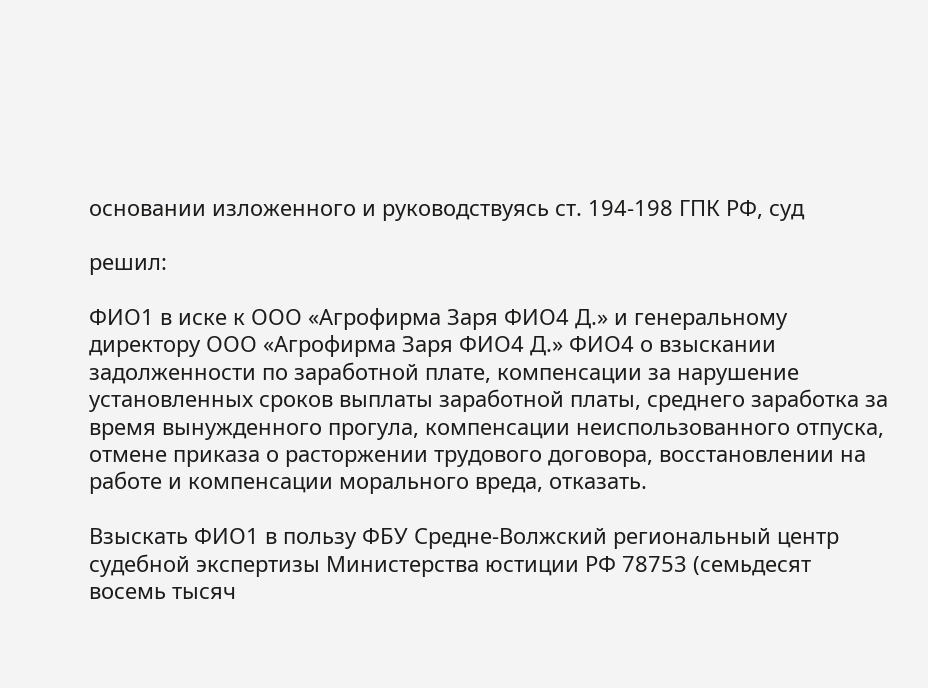основании изложенного и руководствуясь ст. 194-198 ГПК РФ, суд

решил:

ФИО1 в иске к ООО «Агрофирма Заря ФИО4 Д.» и генеральному директору ООО «Агрофирма Заря ФИО4 Д.» ФИО4 о взыскании задолженности по заработной плате, компенсации за нарушение установленных сроков выплаты заработной платы, среднего заработка за время вынужденного прогула, компенсации неиспользованного отпуска, отмене приказа о расторжении трудового договора, восстановлении на работе и компенсации морального вреда, отказать.

Взыскать ФИО1 в пользу ФБУ Средне-Волжский региональный центр судебной экспертизы Министерства юстиции РФ 78753 (семьдесят восемь тысяч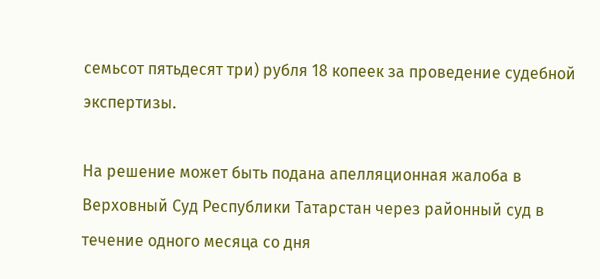семьсот пятьдесят три) рубля 18 копеек за проведение судебной экспертизы.

На решение может быть подана апелляционная жалоба в Верховный Суд Республики Татарстан через районный суд в течение одного месяца со дня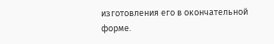изготовления его в окончательной форме.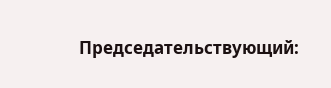Председательствующий: